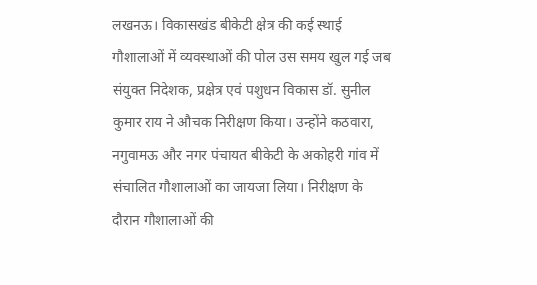लखनऊ। विकासखंड बीकेटी क्षेत्र की कई स्थाई गौशालाओं में व्यवस्थाओं की पोल उस समय खुल गई जब संयुक्त निदेशक, प्रक्षेत्र एवं पशुधन विकास डॉ. सुनील कुमार राय ने औचक निरीक्षण किया। उन्होंने कठवारा, नगुवामऊ और नगर पंचायत बीकेटी के अकोहरी गांव में संचालित गौशालाओं का जायजा लिया। निरीक्षण के दौरान गौशालाओं की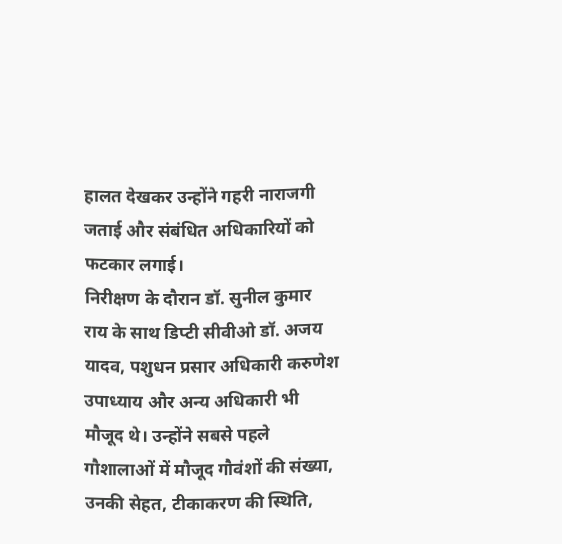हालत देखकर उन्होंने गहरी नाराजगी जताई और संबंधित अधिकारियों को फटकार लगाई।
निरीक्षण के दौरान डॉ. सुनील कुमार राय के साथ डिप्टी सीवीओ डॉ. अजय यादव, पशुधन प्रसार अधिकारी करुणेश उपाध्याय और अन्य अधिकारी भी मौजूद थे। उन्होंने सबसे पहले गौशालाओं में मौजूद गौवंशों की संख्या, उनकी सेहत, टीकाकरण की स्थिति,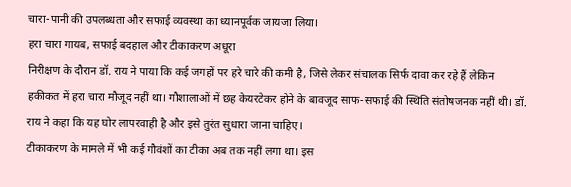चारा-पानी की उपलब्धता और सफाई व्यवस्था का ध्यानपूर्वक जायजा लिया।
हरा चारा गायब, सफाई बदहाल और टीकाकरण अधूरा
निरीक्षण के दौरान डॉ. राय ने पाया कि कई जगहों पर हरे चारे की कमी है, जिसे लेकर संचालक सिर्फ दावा कर रहे हैं लेकिन हकीकत में हरा चारा मौजूद नहीं था। गौशालाओं में छह केयरटेकर होने के बावजूद साफ-सफाई की स्थिति संतोषजनक नहीं थी। डॉ. राय ने कहा कि यह घोर लापरवाही है और इसे तुरंत सुधारा जाना चाहिए।
टीकाकरण के मामले में भी कई गौवंशों का टीका अब तक नहीं लगा था। इस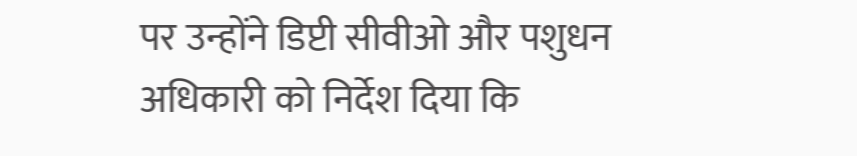पर उन्होंने डिप्टी सीवीओ और पशुधन अधिकारी को निर्देश दिया कि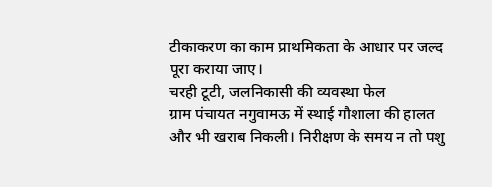टीकाकरण का काम प्राथमिकता के आधार पर जल्द पूरा कराया जाए।
चरही टूटी, जलनिकासी की व्यवस्था फेल
ग्राम पंचायत नगुवामऊ में स्थाई गौशाला की हालत और भी खराब निकली। निरीक्षण के समय न तो पशु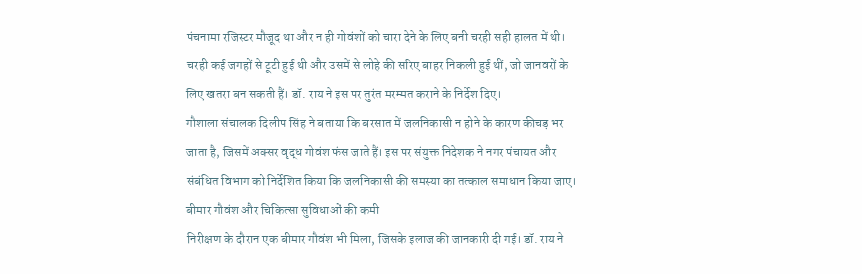पंचनामा रजिस्टर मौजूद था और न ही गोवंशों को चारा देने के लिए बनी चरही सही हालत में थी। चरही कई जगहों से टूटी हुई थी और उसमें से लोहे की सरिए बाहर निकली हुई थीं, जो जानवरों के लिए खतरा बन सकती हैं। डॉ. राय ने इस पर तुरंत मरम्मत कराने के निर्देश दिए।
गौशाला संचालक दिलीप सिंह ने बताया कि बरसात में जलनिकासी न होने के कारण कीचड़ भर जाता है, जिसमें अक्सर वृद्ध गोवंश फंस जाते हैं। इस पर संयुक्त निदेशक ने नगर पंचायत और संबंधित विभाग को निर्देशित किया कि जलनिकासी की समस्या का तत्काल समाधान किया जाए।
बीमार गौवंश और चिकित्सा सुविधाओं की कमी
निरीक्षण के दौरान एक बीमार गौवंश भी मिला, जिसके इलाज की जानकारी दी गई। डॉ. राय ने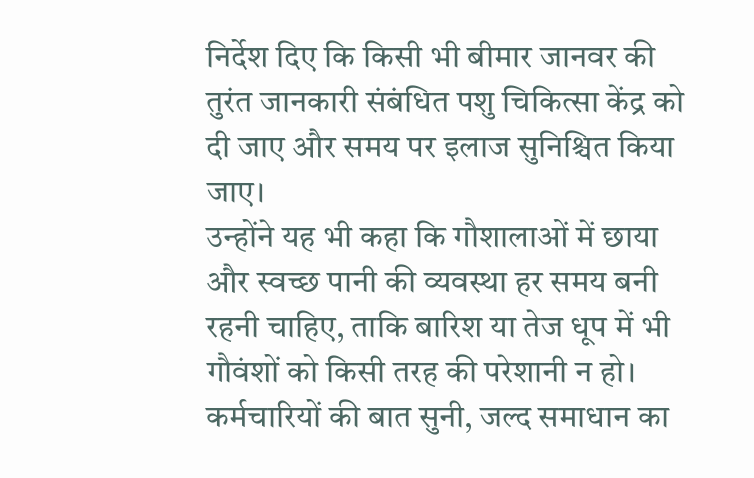निर्देश दिए कि किसी भी बीमार जानवर की तुरंत जानकारी संबंधित पशु चिकित्सा केंद्र को दी जाए और समय पर इलाज सुनिश्चित किया जाए।
उन्होंने यह भी कहा कि गौशालाओं में छाया और स्वच्छ पानी की व्यवस्था हर समय बनी रहनी चाहिए, ताकि बारिश या तेज धूप में भी गौवंशों को किसी तरह की परेशानी न हो।
कर्मचारियों की बात सुनी, जल्द समाधान का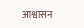आश्वासन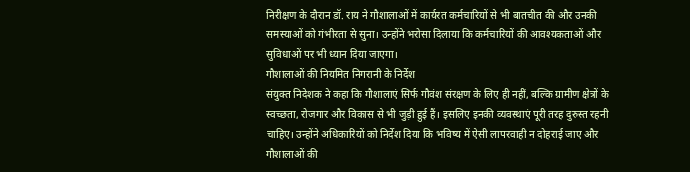निरीक्षण के दौरान डॉ. राय ने गौशालाओं में कार्यरत कर्मचारियों से भी बातचीत की और उनकी समस्याओं को गंभीरता से सुना। उन्होंने भरोसा दिलाया कि कर्मचारियों की आवश्यकताओं और सुविधाओं पर भी ध्यान दिया जाएगा।
गौशालाओं की नियमित निगरानी के निर्देश
संयुक्त निदेशक ने कहा कि गौशालाएं सिर्फ गौवंश संरक्षण के लिए ही नहीं, बल्कि ग्रामीण क्षेत्रों के स्वच्छता, रोजगार और विकास से भी जुड़ी हुई हैं। इसलिए इनकी व्यवस्थाएं पूरी तरह दुरुस्त रहनी चाहिए। उन्होंने अधिकारियों को निर्देश दिया कि भविष्य में ऐसी लापरवाही न दोहराई जाए और गौशालाओं की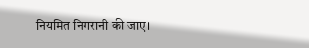नियमित निगरानी की जाए।